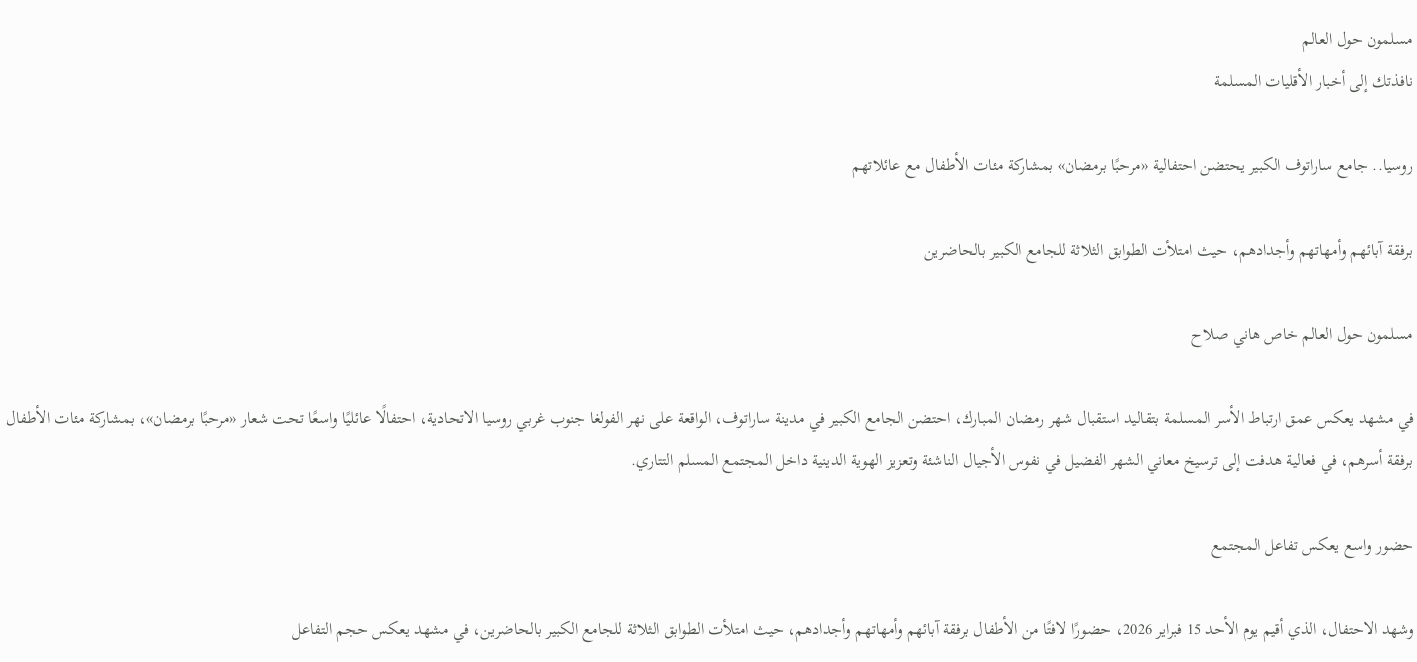مسلمون حول العالم
نافذتك إلى أخبار الأقليات المسلمة

روسيا.. جامع ساراتوف الكبير يحتضن احتفالية «مرحبًا برمضان» بمشاركة مئات الأطفال مع عائلاتهم

برفقة آبائهم وأمهاتهم وأجدادهم، حيث امتلأت الطوابق الثلاثة للجامع الكبير بالحاضرين

مسلمون حول العالم خاص هاني صلاح

في مشهد يعكس عمق ارتباط الأسر المسلمة بتقاليد استقبال شهر رمضان المبارك، احتضن الجامع الكبير في مدينة ساراتوف، الواقعة على نهر الفولغا جنوب غربي روسيا الاتحادية، احتفالًا عائليًا واسعًا تحت شعار «مرحبًا برمضان»، بمشاركة مئات الأطفال برفقة أسرهم، في فعالية هدفت إلى ترسيخ معاني الشهر الفضيل في نفوس الأجيال الناشئة وتعزيز الهوية الدينية داخل المجتمع المسلم التتاري.

حضور واسع يعكس تفاعل المجتمع

وشهد الاحتفال، الذي أقيم يوم الأحد 15 فبراير 2026، حضورًا لافتًا من الأطفال برفقة آبائهم وأمهاتهم وأجدادهم، حيث امتلأت الطوابق الثلاثة للجامع الكبير بالحاضرين، في مشهد يعكس حجم التفاعل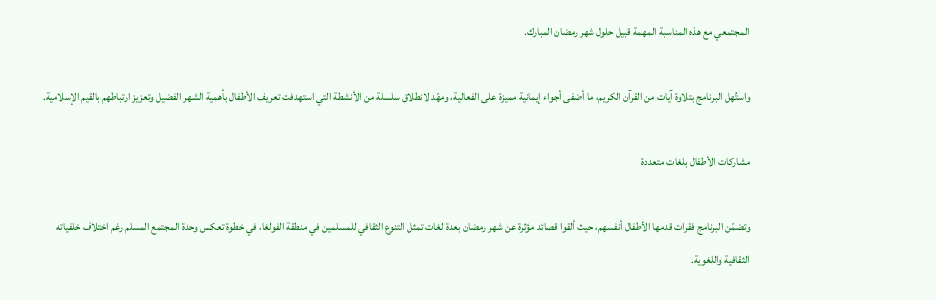المجتمعي مع هذه المناسبة المهمة قبيل حلول شهر رمضان المبارك.

واستُهل البرنامج بتلاوة آيات من القرآن الكريم، ما أضفى أجواء إيمانية مميزة على الفعالية، ومهّد لانطلاق سلسلة من الأنشطة التي استهدفت تعريف الأطفال بأهمية الشهر الفضيل وتعزيز ارتباطهم بالقيم الإسلامية.

مشاركات الأطفال بلغات متعددة

وتضمّن البرنامج فقرات قدمها الأطفال أنفسهم، حيث ألقوا قصائد مؤثرة عن شهر رمضان بعدة لغات تمثل التنوع الثقافي للمسلمين في منطقة الفولغا، في خطوة تعكس وحدة المجتمع المسلم رغم اختلاف خلفياته الثقافية واللغوية.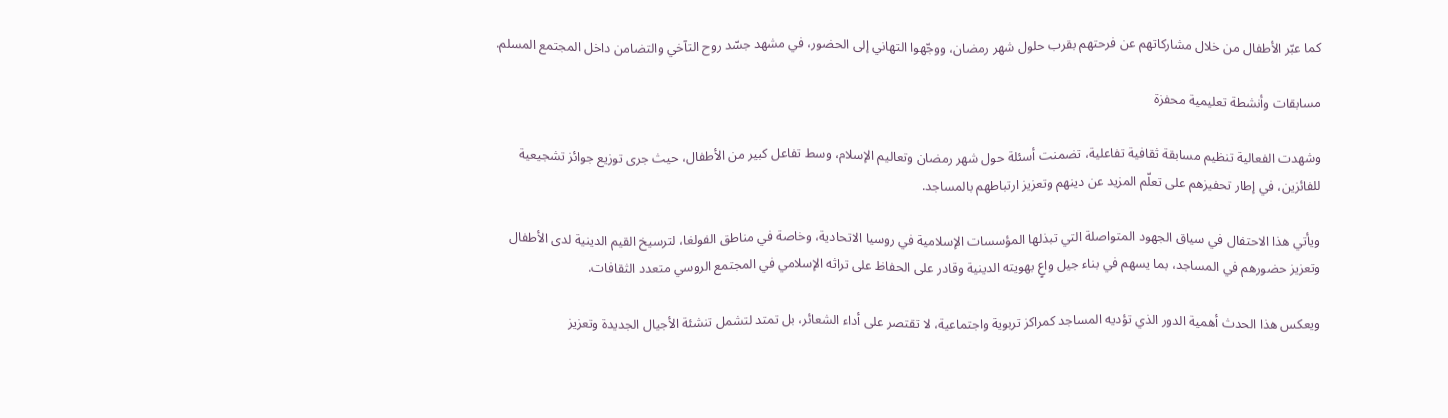كما عبّر الأطفال من خلال مشاركاتهم عن فرحتهم بقرب حلول شهر رمضان، ووجّهوا التهاني إلى الحضور، في مشهد جسّد روح التآخي والتضامن داخل المجتمع المسلم.

مسابقات وأنشطة تعليمية محفزة

وشهدت الفعالية تنظيم مسابقة ثقافية تفاعلية، تضمنت أسئلة حول شهر رمضان وتعاليم الإسلام، وسط تفاعل كبير من الأطفال، حيث جرى توزيع جوائز تشجيعية للفائزين، في إطار تحفيزهم على تعلّم المزيد عن دينهم وتعزيز ارتباطهم بالمساجد.

ويأتي هذا الاحتفال في سياق الجهود المتواصلة التي تبذلها المؤسسات الإسلامية في روسيا الاتحادية، وخاصة في مناطق الفولغا، لترسيخ القيم الدينية لدى الأطفال وتعزيز حضورهم في المساجد، بما يسهم في بناء جيل واعٍ بهويته الدينية وقادر على الحفاظ على تراثه الإسلامي في المجتمع الروسي متعدد الثقافات.

ويعكس هذا الحدث أهمية الدور الذي تؤديه المساجد كمراكز تربوية واجتماعية، لا تقتصر على أداء الشعائر، بل تمتد لتشمل تنشئة الأجيال الجديدة وتعزيز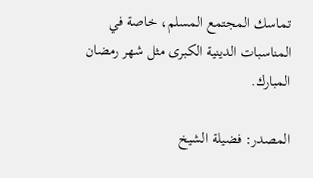تماسك المجتمع المسلم، خاصة في المناسبات الدينية الكبرى مثل شهر رمضان المبارك.

المصدر: فضيلة الشيخ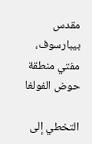مقدس بيبارسوف، مفتي منطقة حوض الفولغا

التخطي إلى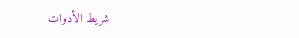شريط الأدوات